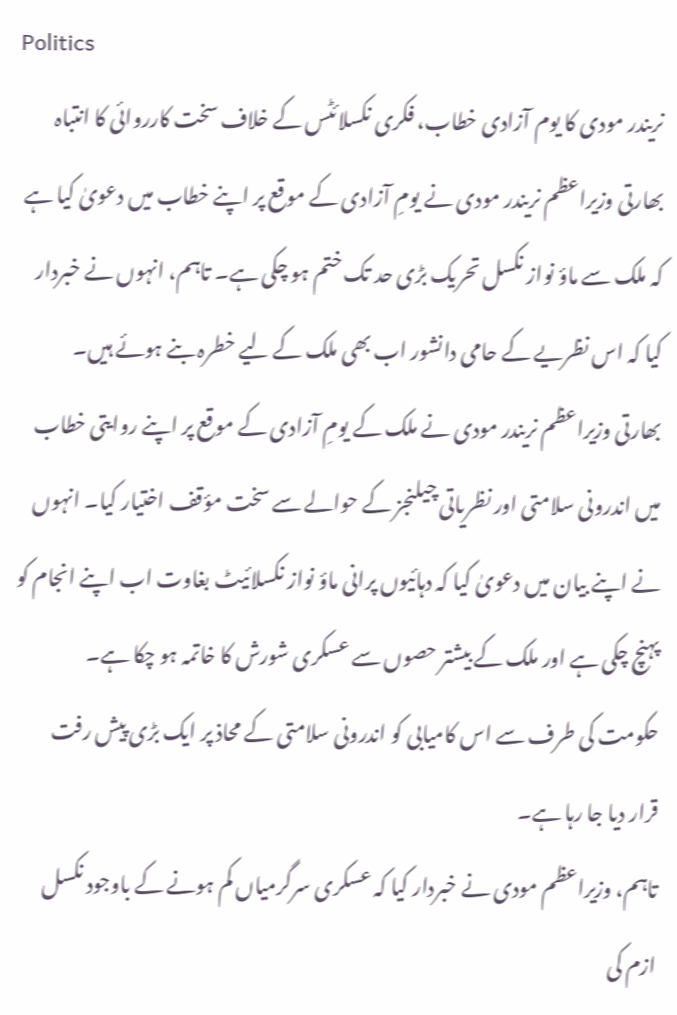Politics
نریندر مودی کا یوم آزادی خطاب، فکری نکسلائٹس کے خلاف سخت کارروائی کا انتباہ
بھارتی وزیراعظم نریندر مودی نے یومِ آزادی کے موقع پر اپنے خطاب میں دعویٰ کیا ہے کہ ملک سے ماؤ نواز نکسل تحریک بڑی حد تک ختم ہو چکی ہے۔ تاہم، انہوں نے خبردار کیا کہ اس نظریے کے حامی دانشور اب بھی ملک کے لیے خطرہ بنے ہوئے ہیں۔
بھارتی وزیراعظم نریندر مودی نے ملک کے یومِ آزادی کے موقع پر اپنے روایتی خطاب میں اندرونی سلامتی اور نظریاتی چیلنجز کے حوالے سے سخت مؤقف اختیار کیا۔ انہوں نے اپنے بیان میں دعویٰ کیا کہ دہائیوں پرانی ماؤ نواز نکسلائیٹ بغاوت اب اپنے انجام کو پہنچ چکی ہے اور ملک کے بیشتر حصوں سے عسکری شورش کا خاتمہ ہو چکا ہے۔ حکومت کی طرف سے اس کامیابی کو اندرونی سلامتی کے محاذ پر ایک بڑی پیش رفت قرار دیا جا رہا ہے۔
تاہم، وزیراعظم مودی نے خبردار کیا کہ عسکری سرگرمیاں کم ہونے کے باوجود نکسل ازم کی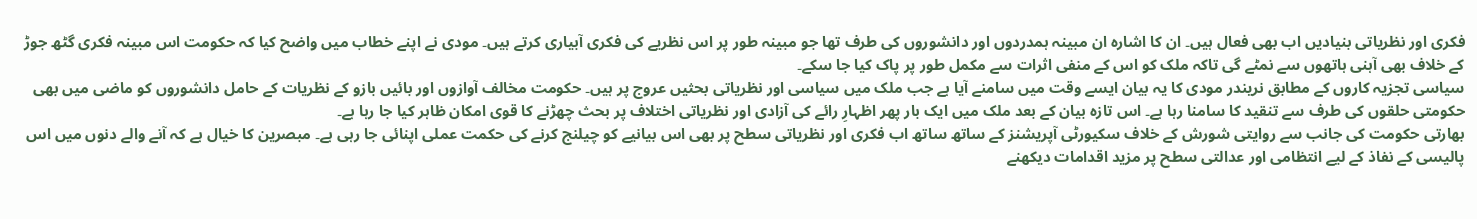فکری اور نظریاتی بنیادیں اب بھی فعال ہیں۔ ان کا اشارہ ان مبینہ ہمدردوں اور دانشوروں کی طرف تھا جو مبینہ طور پر اس نظریے کی فکری آبیاری کرتے ہیں۔ مودی نے اپنے خطاب میں واضح کیا کہ حکومت اس مبینہ فکری گٹھ جوڑ کے خلاف بھی آہنی ہاتھوں سے نمٹے گی تاکہ ملک کو اس کے منفی اثرات سے مکمل طور پر پاک کیا جا سکے۔
سیاسی تجزیہ کاروں کے مطابق نریندر مودی کا یہ بیان ایسے وقت میں سامنے آیا ہے جب ملک میں سیاسی اور نظریاتی بحثیں عروج پر ہیں۔ حکومت مخالف آوازوں اور بائیں بازو کے نظریات کے حامل دانشوروں کو ماضی میں بھی حکومتی حلقوں کی طرف سے تنقید کا سامنا رہا ہے۔ اس تازہ بیان کے بعد ملک میں ایک بار پھر اظہارِ رائے کی آزادی اور نظریاتی اختلاف پر بحث چھڑنے کا قوی امکان ظاہر کیا جا رہا ہے۔
بھارتی حکومت کی جانب سے روایتی شورش کے خلاف سکیورٹی آپریشنز کے ساتھ ساتھ اب فکری اور نظریاتی سطح پر بھی اس بیانیے کو چیلنج کرنے کی حکمت عملی اپنائی جا رہی ہے۔ مبصرین کا خیال ہے کہ آنے والے دنوں میں اس پالیسی کے نفاذ کے لیے انتظامی اور عدالتی سطح پر مزید اقدامات دیکھنے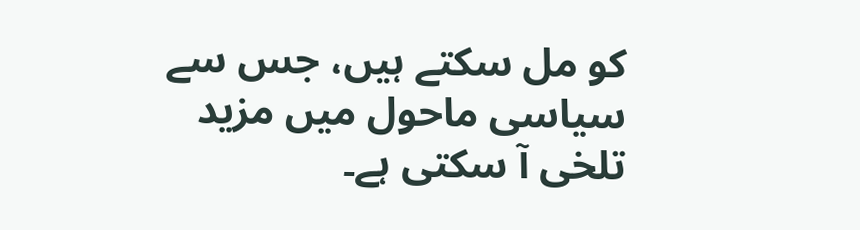کو مل سکتے ہیں، جس سے سیاسی ماحول میں مزید تلخی آ سکتی ہے۔